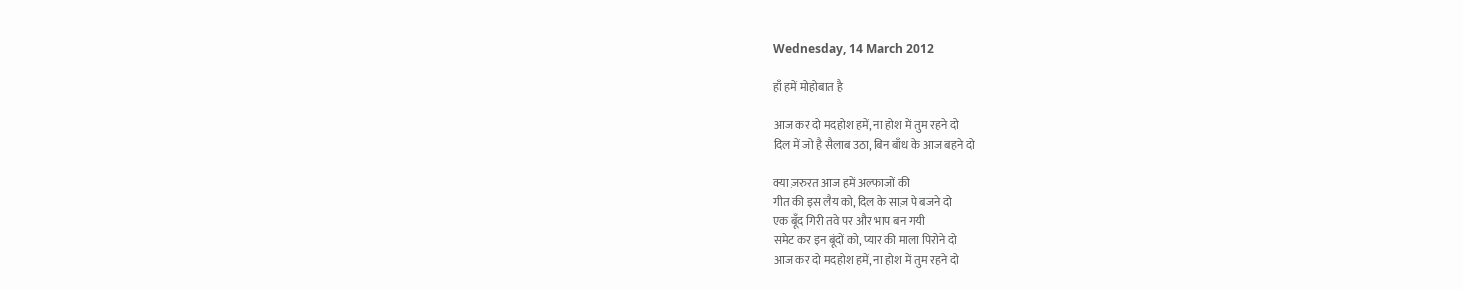Wednesday, 14 March 2012

हाँ हमें मोहोबात है

आज कर दो मदहोश हमें, ना होश में तुम रहने दो
दिल में जो है सैलाब उठा, बिन बाँध के आज बहने दो

क्या ज़रुरत आज हमें अल्फाजों की
गीत की इस लैय को, दिल के साज़ पे बजने दो
एक बूँद गिरी तवे पर और भाप बन गयी
समेट कर इन बूंदों को, प्यार की माला पिरोने दो
आज कर दो मदहोश हमें, ना होश में तुम रहने दो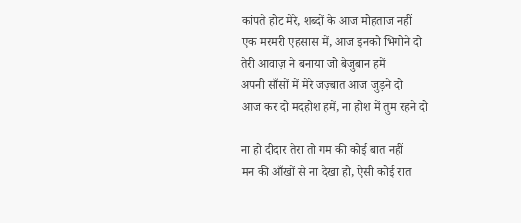कांपते होट मेरे, शब्दों के आज मोहताज नहीं
एक मरमरी एहसास में, आज इनको भिगोने दो
तेरी आवाज़ ने बनाया जो बेजुबान हमें
अपनी साँसों में मेरे जज़्बात आज जुड़ने दो
आज कर दो मदहोश हमें, ना होश में तुम रहने दो

ना हो दीदार तेरा तो गम की कोई बात नहीं
मन की आँखों से ना देखा हो, ऐसी कोई रात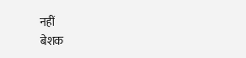नहीं
बेशक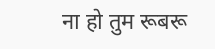ना हो तुम रूबरू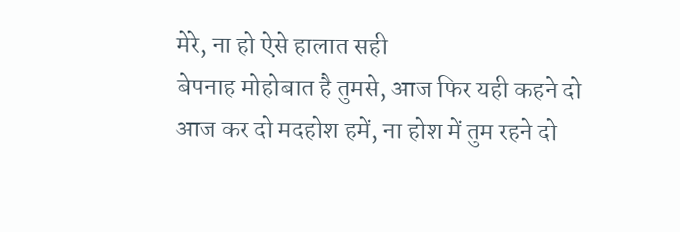मेरे, ना हो ऐसे हालात सही
बेपनाह मोहोबात है तुमसे, आज फिर यही कहने दो
आज कर दो मदहोश हमें, ना होश में तुम रहने दो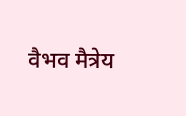वैभव मैत्रेय